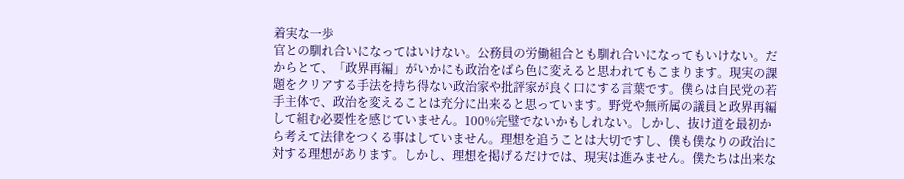着実な一歩
官との馴れ合いになってはいけない。公務員の労働組合とも馴れ合いになってもいけない。だからとて、「政界再編」がいかにも政治をばら色に変えると思われてもこまります。現実の課題をクリアする手法を持ち得ない政治家や批評家が良く口にする言葉です。僕らは自民党の若手主体で、政治を変えることは充分に出来ると思っています。野党や無所属の議員と政界再編して組む必要性を感じていません。100%完璧でないかもしれない。しかし、抜け道を最初から考えて法律をつくる事はしていません。理想を追うことは大切ですし、僕も僕なりの政治に対する理想があります。しかし、理想を掲げるだけでは、現実は進みません。僕たちは出来な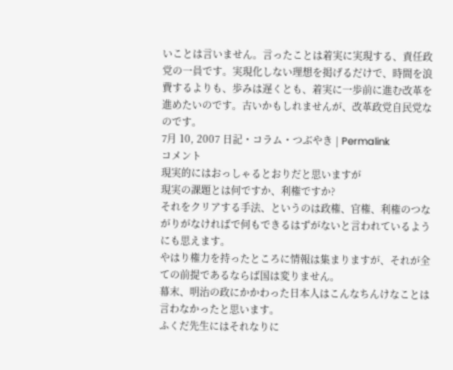いことは言いません。言ったことは着実に実現する、責任政党の一員です。実現化しない理想を掲げるだけで、時間を浪費するよりも、歩みは遅くとも、着実に一歩前に進む改革を進めたいのです。古いかもしれませんが、改革政党自民党なのです。
7月 10, 2007 日記・コラム・つぶやき | Permalink
コメント
現実的にはおっしゃるとおりだと思いますが
現実の課題とは何ですか、利権ですか?
それをクリアする手法、というのは政権、官権、利権のつながりがなければで何もできるはずがないと言われているようにも思えます。
やはり権力を持ったところに情報は集まりますが、それが全ての前提であるならば国は変りません。
幕末、明治の政にかかわった日本人はこんなちんけなことは言わなかったと思います。
ふくだ先生にはそれなりに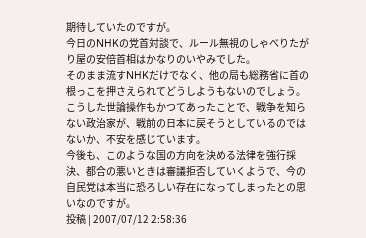期待していたのですが。
今日のNHKの党首対談で、ルール無視のしゃべりたがり屋の安倍首相はかなりのいやみでした。
そのまま流すNHKだけでなく、他の局も総務省に首の根っこを押さえられてどうしようもないのでしょう。
こうした世論操作もかつてあったことで、戦争を知らない政治家が、戦前の日本に戻そうとしているのではないか、不安を感じています。
今後も、このような国の方向を決める法律を強行採決、都合の悪いときは審議拒否していくようで、今の自民党は本当に恐ろしい存在になってしまったとの思いなのですが。
投稿 | 2007/07/12 2:58:36